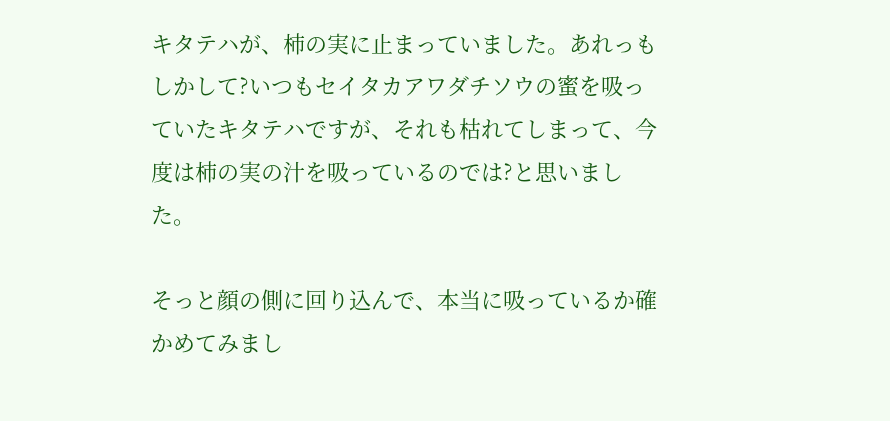キタテハが、柿の実に止まっていました。あれっもしかして?いつもセイタカアワダチソウの蜜を吸っていたキタテハですが、それも枯れてしまって、今度は柿の実の汁を吸っているのでは?と思いました。

そっと顔の側に回り込んで、本当に吸っているか確かめてみまし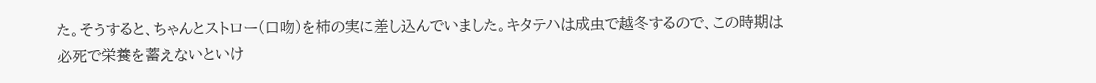た。そうすると、ちゃんとストロー(口吻)を柿の実に差し込んでいました。キタテハは成虫で越冬するので、この時期は必死で栄養を蓄えないといけ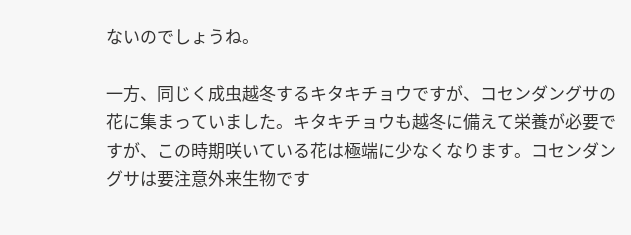ないのでしょうね。

一方、同じく成虫越冬するキタキチョウですが、コセンダングサの花に集まっていました。キタキチョウも越冬に備えて栄養が必要ですが、この時期咲いている花は極端に少なくなります。コセンダングサは要注意外来生物です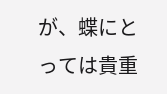が、蝶にとっては貴重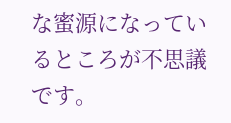な蜜源になっているところが不思議です。